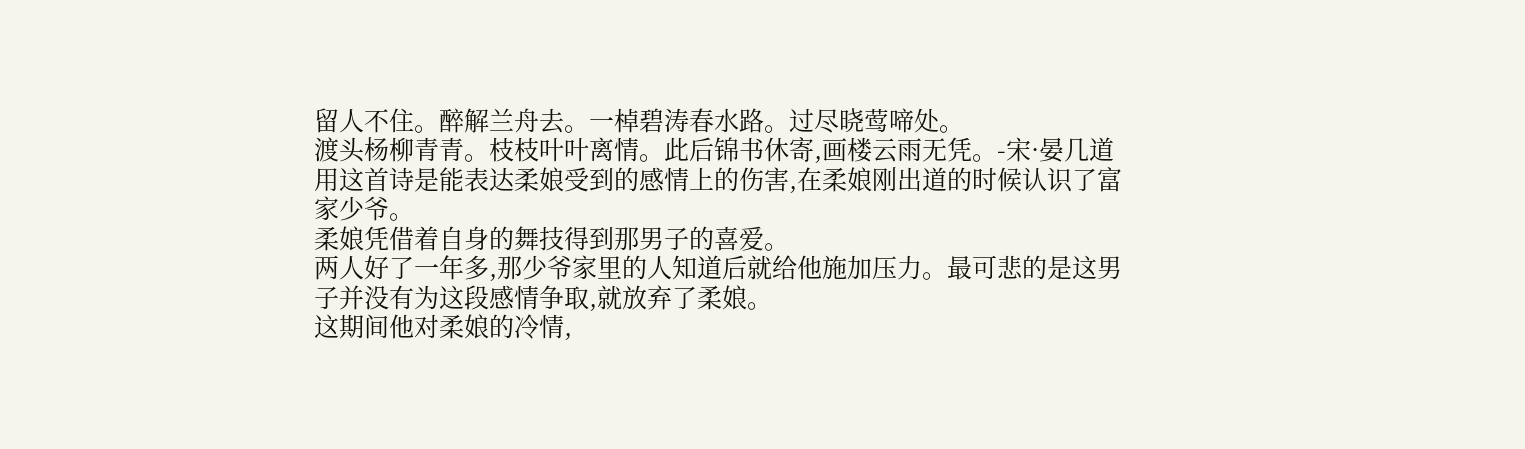留人不住。醉解兰舟去。一棹碧涛春水路。过尽晓莺啼处。
渡头杨柳青青。枝枝叶叶离情。此后锦书休寄,画楼云雨无凭。-宋·晏几道
用这首诗是能表达柔娘受到的感情上的伤害,在柔娘刚出道的时候认识了富家少爷。
柔娘凭借着自身的舞技得到那男子的喜爱。
两人好了一年多,那少爷家里的人知道后就给他施加压力。最可悲的是这男子并没有为这段感情争取,就放弃了柔娘。
这期间他对柔娘的冷情,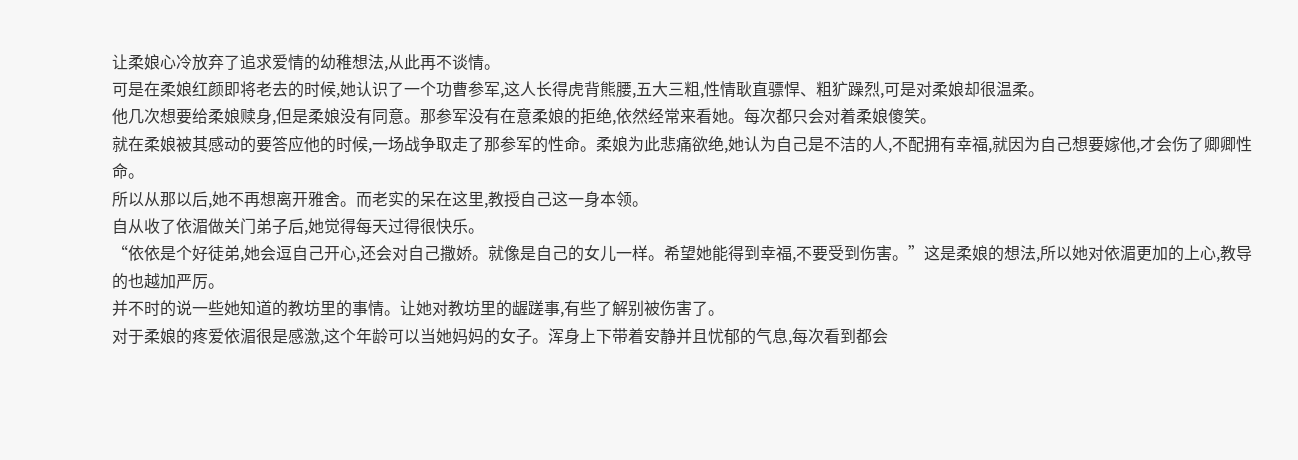让柔娘心冷放弃了追求爱情的幼稚想法,从此再不谈情。
可是在柔娘红颜即将老去的时候,她认识了一个功曹参军,这人长得虎背熊腰,五大三粗,性情耿直骠悍、粗犷躁烈,可是对柔娘却很温柔。
他几次想要给柔娘赎身,但是柔娘没有同意。那参军没有在意柔娘的拒绝,依然经常来看她。每次都只会对着柔娘傻笑。
就在柔娘被其感动的要答应他的时候,一场战争取走了那参军的性命。柔娘为此悲痛欲绝,她认为自己是不洁的人,不配拥有幸福,就因为自己想要嫁他,才会伤了卿卿性命。
所以从那以后,她不再想离开雅舍。而老实的呆在这里,教授自己这一身本领。
自从收了依湄做关门弟子后,她觉得每天过得很快乐。
“依依是个好徒弟,她会逗自己开心,还会对自己撒娇。就像是自己的女儿一样。希望她能得到幸福,不要受到伤害。”这是柔娘的想法,所以她对依湄更加的上心,教导的也越加严厉。
并不时的说一些她知道的教坊里的事情。让她对教坊里的龌蹉事,有些了解别被伤害了。
对于柔娘的疼爱依湄很是感激,这个年龄可以当她妈妈的女子。浑身上下带着安静并且忧郁的气息,每次看到都会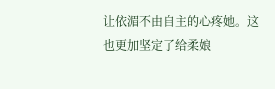让依湄不由自主的心疼她。这也更加坚定了给柔娘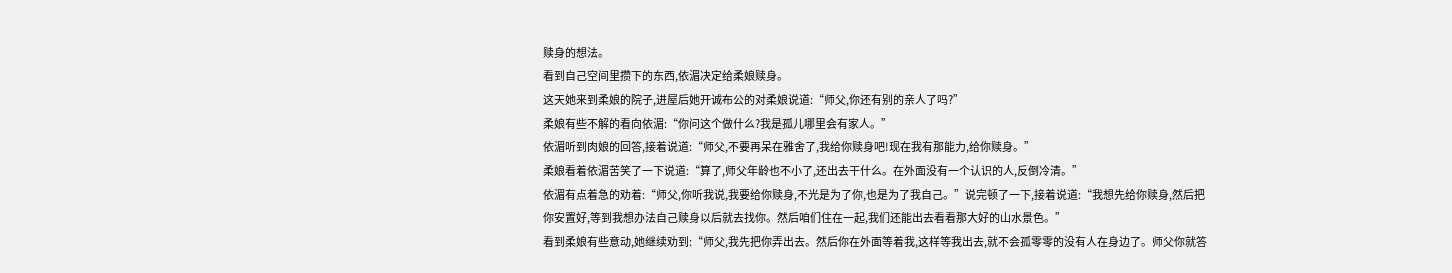赎身的想法。
看到自己空间里攒下的东西,依湄决定给柔娘赎身。
这天她来到柔娘的院子,进屋后她开诚布公的对柔娘说道:“师父,你还有别的亲人了吗?”
柔娘有些不解的看向依湄:“你问这个做什么?我是孤儿哪里会有家人。”
依湄听到肉娘的回答,接着说道:“师父,不要再呆在雅舍了,我给你赎身吧!现在我有那能力,给你赎身。”
柔娘看着依湄苦笑了一下说道:“算了,师父年龄也不小了,还出去干什么。在外面没有一个认识的人,反倒冷清。”
依湄有点着急的劝着:“师父,你听我说,我要给你赎身,不光是为了你,也是为了我自己。”说完顿了一下,接着说道:“我想先给你赎身,然后把你安置好,等到我想办法自己赎身以后就去找你。然后咱们住在一起,我们还能出去看看那大好的山水景色。”
看到柔娘有些意动,她继续劝到:“师父,我先把你弄出去。然后你在外面等着我,这样等我出去,就不会孤零零的没有人在身边了。师父你就答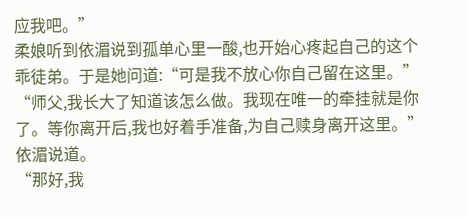应我吧。”
柔娘听到依湄说到孤单心里一酸,也开始心疼起自己的这个乖徒弟。于是她问道:“可是我不放心你自己留在这里。”
“师父,我长大了知道该怎么做。我现在唯一的牵挂就是你了。等你离开后,我也好着手准备,为自己赎身离开这里。”依湄说道。
“那好,我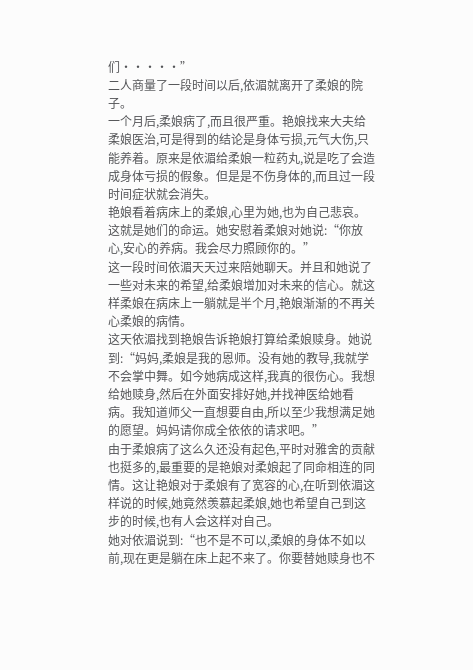们·····”
二人商量了一段时间以后,依湄就离开了柔娘的院子。
一个月后,柔娘病了,而且很严重。艳娘找来大夫给柔娘医治,可是得到的结论是身体亏损,元气大伤,只能养着。原来是依湄给柔娘一粒药丸,说是吃了会造成身体亏损的假象。但是是不伤身体的,而且过一段时间症状就会消失。
艳娘看着病床上的柔娘,心里为她,也为自己悲哀。这就是她们的命运。她安慰着柔娘对她说:“你放心,安心的养病。我会尽力照顾你的。”
这一段时间依湄天天过来陪她聊天。并且和她说了一些对未来的希望,给柔娘增加对未来的信心。就这样柔娘在病床上一躺就是半个月,艳娘渐渐的不再关心柔娘的病情。
这天依湄找到艳娘告诉艳娘打算给柔娘赎身。她说到:“妈妈,柔娘是我的恩师。没有她的教导,我就学不会掌中舞。如今她病成这样,我真的很伤心。我想给她赎身,然后在外面安排好她,并找神医给她看病。我知道师父一直想要自由,所以至少我想满足她的愿望。妈妈请你成全依依的请求吧。”
由于柔娘病了这么久还没有起色,平时对雅舍的贡献也挺多的,最重要的是艳娘对柔娘起了同命相连的同情。这让艳娘对于柔娘有了宽容的心,在听到依湄这样说的时候,她竟然羡慕起柔娘,她也希望自己到这步的时候,也有人会这样对自己。
她对依湄说到:“也不是不可以,柔娘的身体不如以前,现在更是躺在床上起不来了。你要替她赎身也不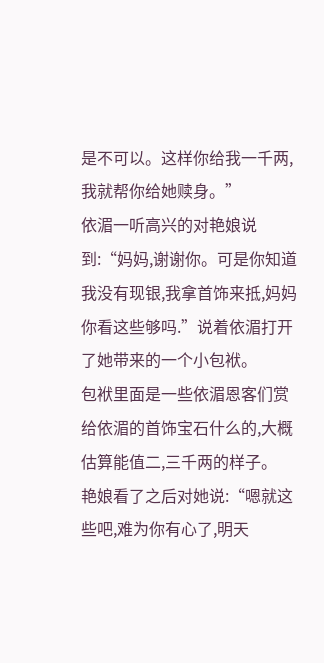是不可以。这样你给我一千两,我就帮你给她赎身。”
依湄一听高兴的对艳娘说到:“妈妈,谢谢你。可是你知道我没有现银,我拿首饰来抵,妈妈你看这些够吗.”说着依湄打开了她带来的一个小包袱。
包袱里面是一些依湄恩客们赏给依湄的首饰宝石什么的,大概估算能值二,三千两的样子。
艳娘看了之后对她说:“嗯就这些吧,难为你有心了,明天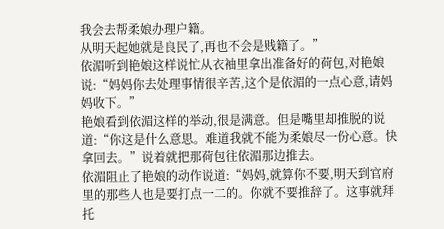我会去帮柔娘办理户籍。
从明天起她就是良民了,再也不会是贱籍了。”
依湄听到艳娘这样说忙从衣袖里拿出准备好的荷包,对艳娘说:“妈妈你去处理事情很辛苦,这个是依湄的一点心意,请妈妈收下。”
艳娘看到依湄这样的举动,很是满意。但是嘴里却推脱的说道:“你这是什么意思。难道我就不能为柔娘尽一份心意。快拿回去。”说着就把那荷包往依湄那边推去。
依湄阻止了艳娘的动作说道:“妈妈,就算你不要,明天到官府里的那些人也是要打点一二的。你就不要推辞了。这事就拜托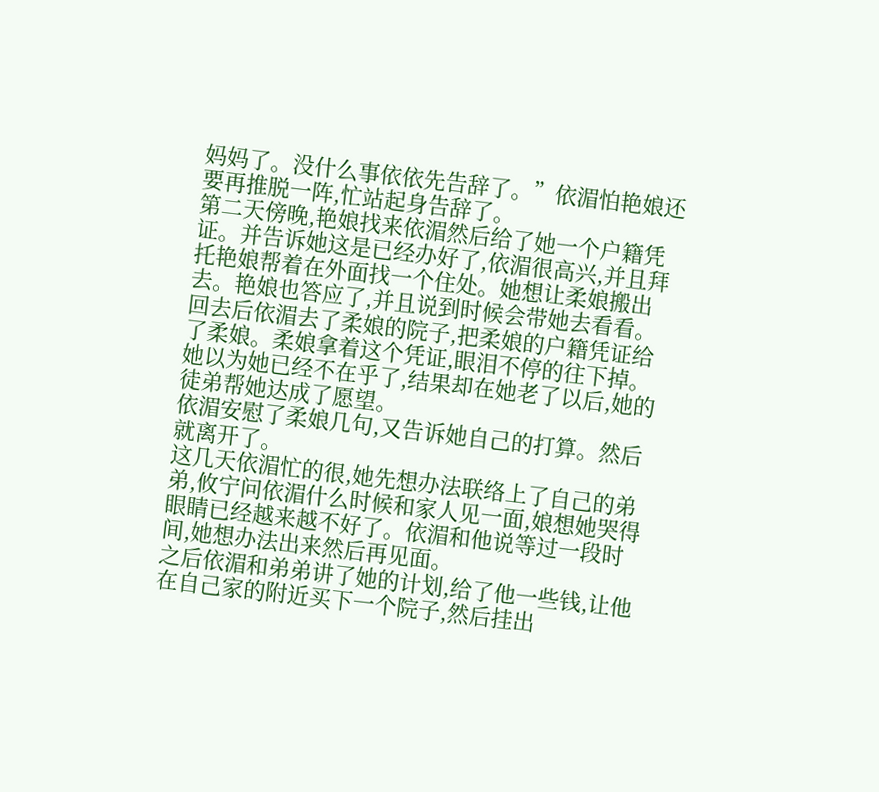妈妈了。没什么事依依先告辞了。”依湄怕艳娘还要再推脱一阵,忙站起身告辞了。
第二天傍晚,艳娘找来依湄然后给了她一个户籍凭证。并告诉她这是已经办好了,依湄很高兴,并且拜托艳娘帮着在外面找一个住处。她想让柔娘搬出去。艳娘也答应了,并且说到时候会带她去看看。
回去后依湄去了柔娘的院子,把柔娘的户籍凭证给了柔娘。柔娘拿着这个凭证,眼泪不停的往下掉。她以为她已经不在乎了,结果却在她老了以后,她的徒弟帮她达成了愿望。
依湄安慰了柔娘几句,又告诉她自己的打算。然后就离开了。
这几天依湄忙的很,她先想办法联络上了自己的弟弟,攸宁问依湄什么时候和家人见一面,娘想她哭得眼睛已经越来越不好了。依湄和他说等过一段时间,她想办法出来然后再见面。
之后依湄和弟弟讲了她的计划,给了他一些钱,让他在自己家的附近买下一个院子,然后挂出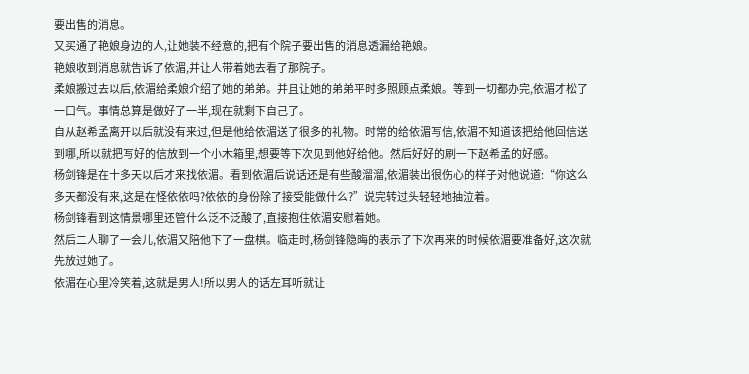要出售的消息。
又买通了艳娘身边的人,让她装不经意的,把有个院子要出售的消息透漏给艳娘。
艳娘收到消息就告诉了依湄,并让人带着她去看了那院子。
柔娘搬过去以后,依湄给柔娘介绍了她的弟弟。并且让她的弟弟平时多照顾点柔娘。等到一切都办完,依湄才松了一口气。事情总算是做好了一半,现在就剩下自己了。
自从赵希孟离开以后就没有来过,但是他给依湄送了很多的礼物。时常的给依湄写信,依湄不知道该把给他回信送到哪,所以就把写好的信放到一个小木箱里,想要等下次见到他好给他。然后好好的刷一下赵希孟的好感。
杨剑锋是在十多天以后才来找依湄。看到依湄后说话还是有些酸溜溜,依湄装出很伤心的样子对他说道:“你这么多天都没有来,这是在怪依依吗?依依的身份除了接受能做什么?”说完转过头轻轻地抽泣着。
杨剑锋看到这情景哪里还管什么泛不泛酸了,直接抱住依湄安慰着她。
然后二人聊了一会儿,依湄又陪他下了一盘棋。临走时,杨剑锋隐晦的表示了下次再来的时候依湄要准备好,这次就先放过她了。
依湄在心里冷笑着,这就是男人!所以男人的话左耳听就让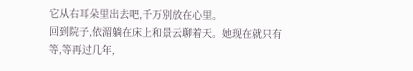它从右耳朵里出去吧,千万别放在心里。
回到院子,依湄躺在床上和景云聊着天。她现在就只有等,等再过几年,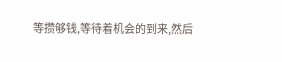等攒够钱,等待着机会的到来,然后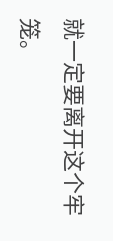就一定要离开这个牢笼。